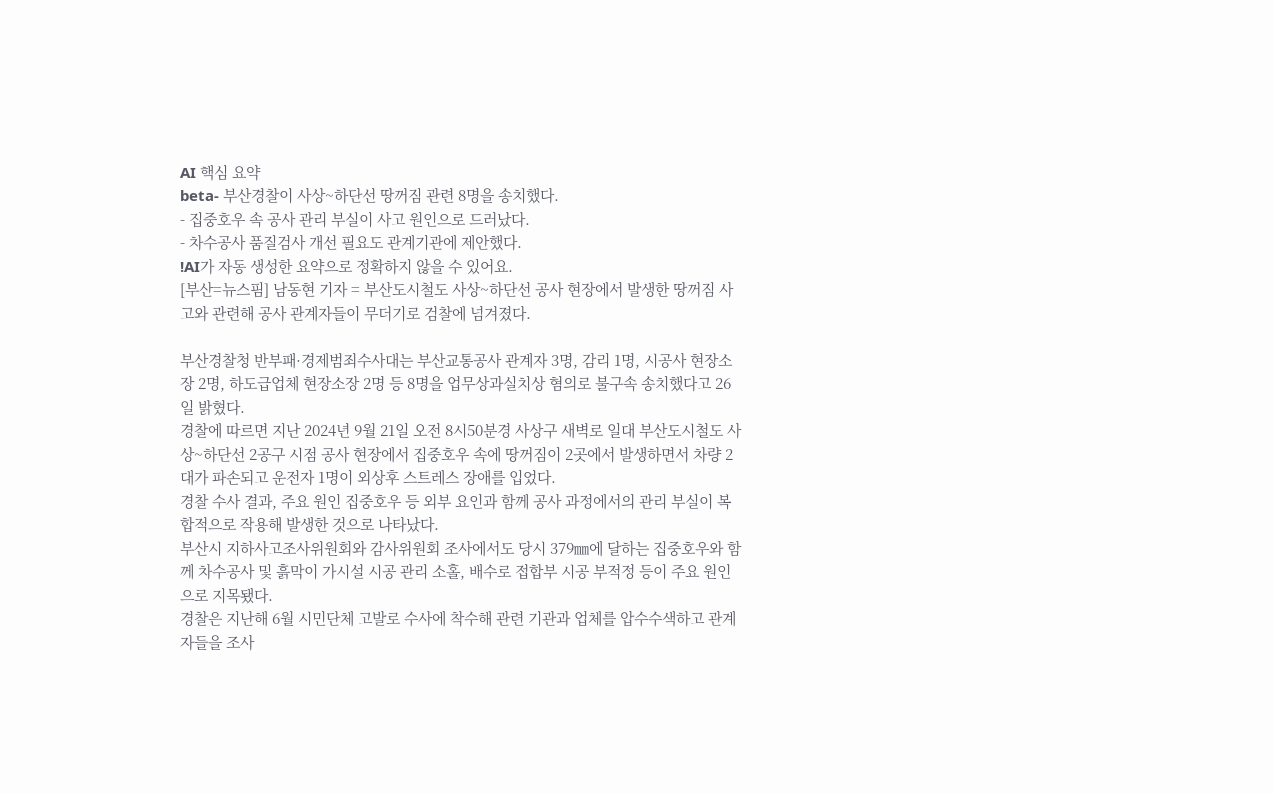AI 핵심 요약
beta- 부산경찰이 사상~하단선 땅꺼짐 관련 8명을 송치했다.
- 집중호우 속 공사 관리 부실이 사고 원인으로 드러났다.
- 차수공사 품질검사 개선 필요도 관계기관에 제안했다.
!AI가 자동 생성한 요약으로 정확하지 않을 수 있어요.
[부산=뉴스핌] 남동현 기자 = 부산도시철도 사상~하단선 공사 현장에서 발생한 땅꺼짐 사고와 관련해 공사 관계자들이 무더기로 검찰에 넘겨졌다.

부산경찰청 반부패·경제범죄수사대는 부산교통공사 관계자 3명, 감리 1명, 시공사 현장소장 2명, 하도급업체 현장소장 2명 등 8명을 업무상과실치상 혐의로 불구속 송치했다고 26일 밝혔다.
경찰에 따르면 지난 2024년 9월 21일 오전 8시50분경 사상구 새벽로 일대 부산도시철도 사상~하단선 2공구 시점 공사 현장에서 집중호우 속에 땅꺼짐이 2곳에서 발생하면서 차량 2대가 파손되고 운전자 1명이 외상후 스트레스 장애를 입었다.
경찰 수사 결과, 주요 원인 집중호우 등 외부 요인과 함께 공사 과정에서의 관리 부실이 복합적으로 작용해 발생한 것으로 나타났다.
부산시 지하사고조사위원회와 감사위원회 조사에서도 당시 379㎜에 달하는 집중호우와 함께 차수공사 및 흙막이 가시설 시공 관리 소홀, 배수로 접합부 시공 부적정 등이 주요 원인으로 지목됐다.
경찰은 지난해 6월 시민단체 고발로 수사에 착수해 관련 기관과 업체를 압수수색하고 관계자들을 조사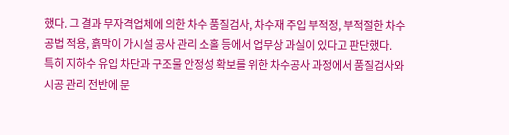했다. 그 결과 무자격업체에 의한 차수 품질검사, 차수재 주입 부적정, 부적절한 차수 공법 적용, 흙막이 가시설 공사 관리 소홀 등에서 업무상 과실이 있다고 판단했다.
특히 지하수 유입 차단과 구조물 안정성 확보를 위한 차수공사 과정에서 품질검사와 시공 관리 전반에 문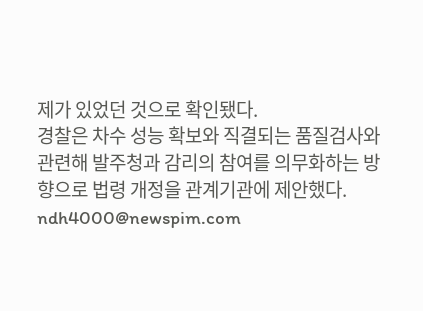제가 있었던 것으로 확인됐다.
경찰은 차수 성능 확보와 직결되는 품질검사와 관련해 발주청과 감리의 참여를 의무화하는 방향으로 법령 개정을 관계기관에 제안했다.
ndh4000@newspim.com